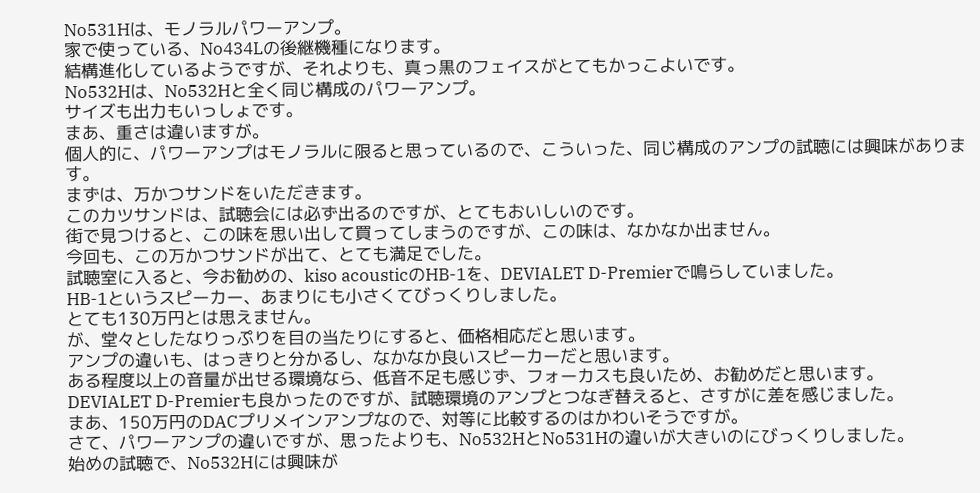No531Hは、モノラルパワーアンプ。
家で使っている、No434Lの後継機種になります。
結構進化しているようですが、それよりも、真っ黒のフェイスがとてもかっこよいです。
No532Hは、No532Hと全く同じ構成のパワーアンプ。
サイズも出力もいっしょです。
まあ、重さは違いますが。
個人的に、パワーアンプはモノラルに限ると思っているので、こういった、同じ構成のアンプの試聴には興味があります。
まずは、万かつサンドをいただきます。
このカツサンドは、試聴会には必ず出るのですが、とてもおいしいのです。
街で見つけると、この味を思い出して買ってしまうのですが、この味は、なかなか出ません。
今回も、この万かつサンドが出て、とても満足でした。
試聴室に入ると、今お勧めの、kiso acousticのHB-1を、DEVIALET D-Premierで鳴らしていました。
HB-1というスピーカー、あまりにも小さくてびっくりしました。
とても130万円とは思えません。
が、堂々としたなりっぷりを目の当たりにすると、価格相応だと思います。
アンプの違いも、はっきりと分かるし、なかなか良いスピーカーだと思います。
ある程度以上の音量が出せる環境なら、低音不足も感じず、フォーカスも良いため、お勧めだと思います。
DEVIALET D-Premierも良かったのですが、試聴環境のアンプとつなぎ替えると、さすがに差を感じました。
まあ、150万円のDACプリメインアンプなので、対等に比較するのはかわいそうですが。
さて、パワーアンプの違いですが、思ったよりも、No532HとNo531Hの違いが大きいのにびっくりしました。
始めの試聴で、No532Hには興味が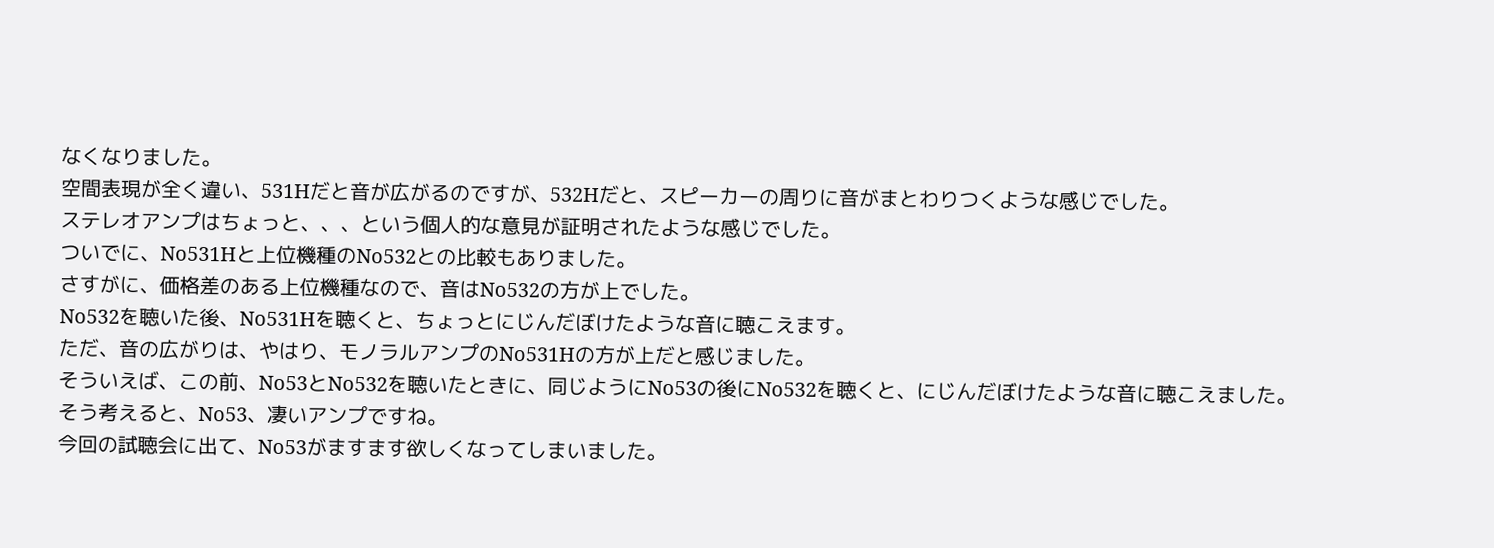なくなりました。
空間表現が全く違い、531Hだと音が広がるのですが、532Hだと、スピーカーの周りに音がまとわりつくような感じでした。
ステレオアンプはちょっと、、、という個人的な意見が証明されたような感じでした。
ついでに、No531Hと上位機種のNo532との比較もありました。
さすがに、価格差のある上位機種なので、音はNo532の方が上でした。
No532を聴いた後、No531Hを聴くと、ちょっとにじんだぼけたような音に聴こえます。
ただ、音の広がりは、やはり、モノラルアンプのNo531Hの方が上だと感じました。
そういえば、この前、No53とNo532を聴いたときに、同じようにNo53の後にNo532を聴くと、にじんだぼけたような音に聴こえました。
そう考えると、No53、凄いアンプですね。
今回の試聴会に出て、No53がますます欲しくなってしまいました。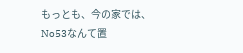もっとも、今の家では、No53なんて置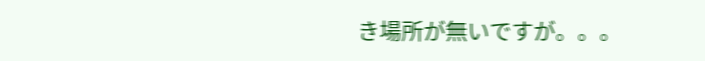き場所が無いですが。。。